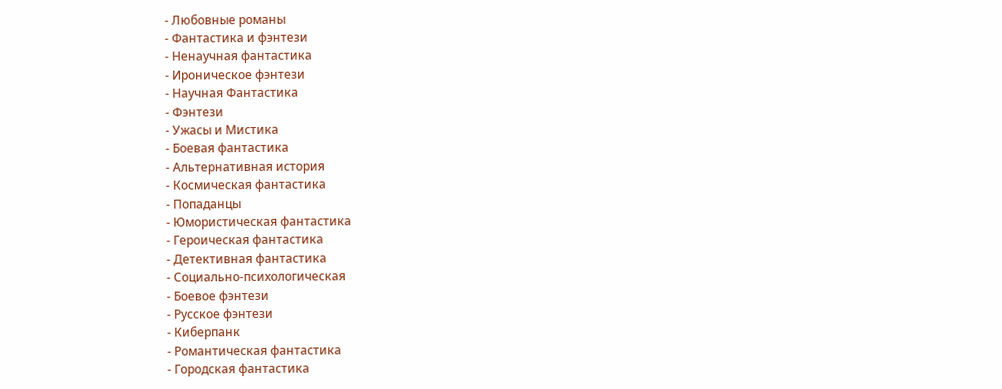- Любовные романы
- Фантастика и фэнтези
- Ненаучная фантастика
- Ироническое фэнтези
- Научная Фантастика
- Фэнтези
- Ужасы и Мистика
- Боевая фантастика
- Альтернативная история
- Космическая фантастика
- Попаданцы
- Юмористическая фантастика
- Героическая фантастика
- Детективная фантастика
- Социально-психологическая
- Боевое фэнтези
- Русское фэнтези
- Киберпанк
- Романтическая фантастика
- Городская фантастика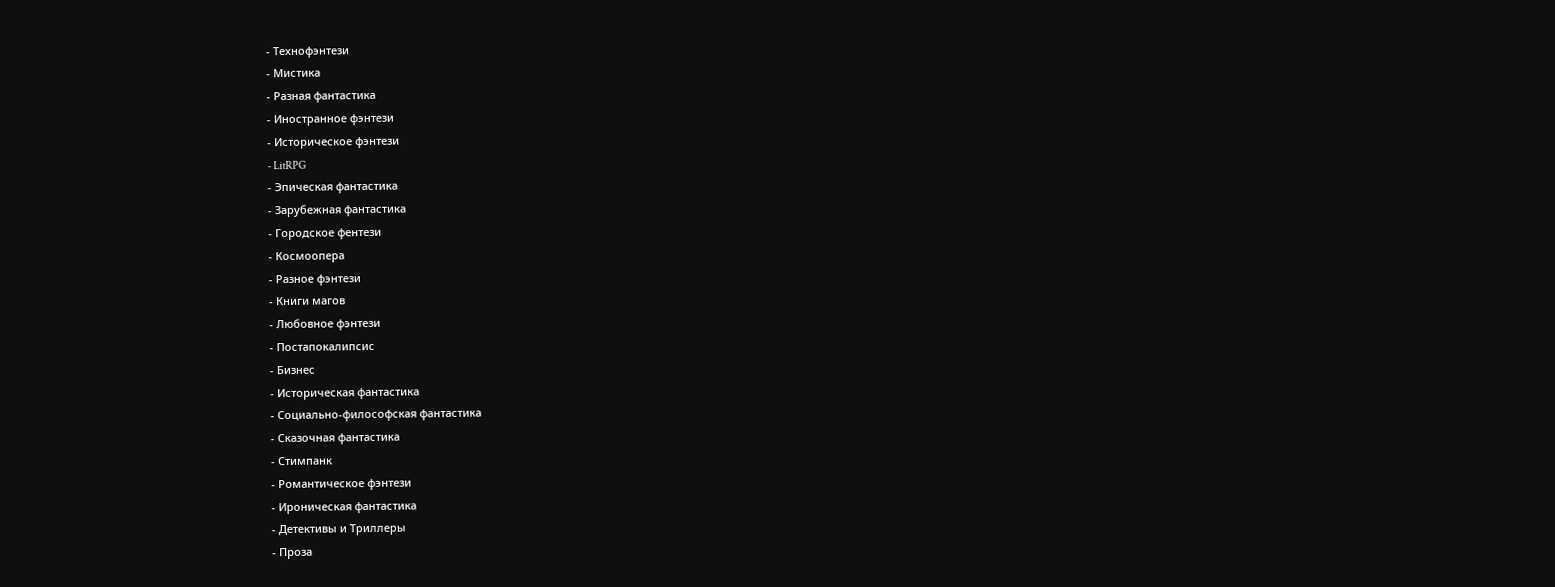- Технофэнтези
- Мистика
- Разная фантастика
- Иностранное фэнтези
- Историческое фэнтези
- LitRPG
- Эпическая фантастика
- Зарубежная фантастика
- Городское фентези
- Космоопера
- Разное фэнтези
- Книги магов
- Любовное фэнтези
- Постапокалипсис
- Бизнес
- Историческая фантастика
- Социально-философская фантастика
- Сказочная фантастика
- Стимпанк
- Романтическое фэнтези
- Ироническая фантастика
- Детективы и Триллеры
- Проза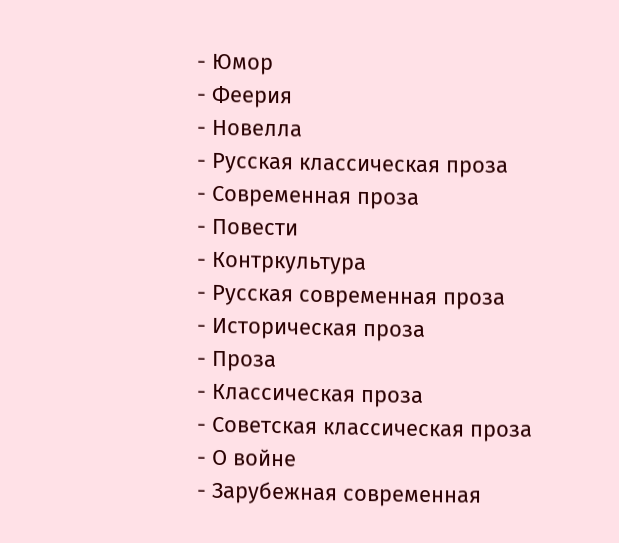- Юмор
- Феерия
- Новелла
- Русская классическая проза
- Современная проза
- Повести
- Контркультура
- Русская современная проза
- Историческая проза
- Проза
- Классическая проза
- Советская классическая проза
- О войне
- Зарубежная современная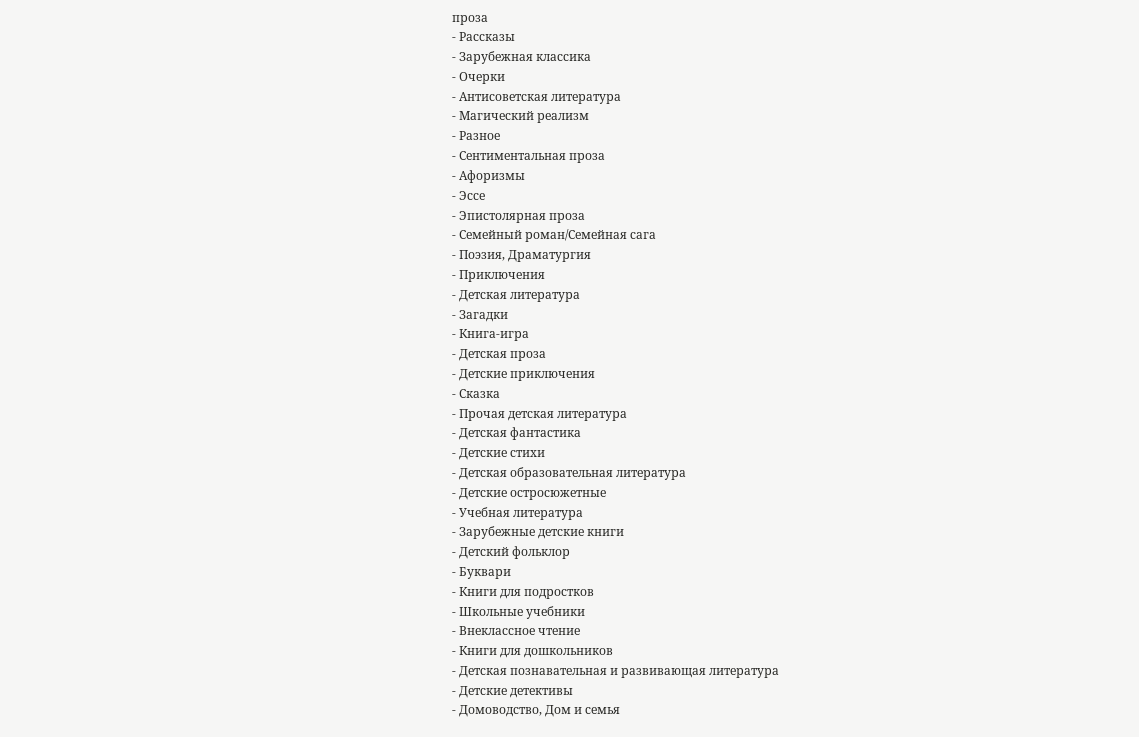проза
- Рассказы
- Зарубежная классика
- Очерки
- Антисоветская литература
- Магический реализм
- Разное
- Сентиментальная проза
- Афоризмы
- Эссе
- Эпистолярная проза
- Семейный роман/Семейная сага
- Поэзия, Драматургия
- Приключения
- Детская литература
- Загадки
- Книга-игра
- Детская проза
- Детские приключения
- Сказка
- Прочая детская литература
- Детская фантастика
- Детские стихи
- Детская образовательная литература
- Детские остросюжетные
- Учебная литература
- Зарубежные детские книги
- Детский фольклор
- Буквари
- Книги для подростков
- Школьные учебники
- Внеклассное чтение
- Книги для дошкольников
- Детская познавательная и развивающая литература
- Детские детективы
- Домоводство, Дом и семья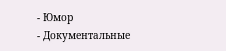- Юмор
- Документальные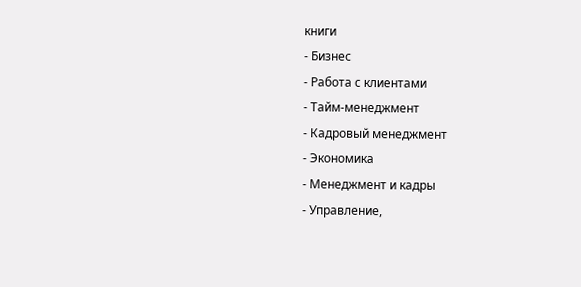книги
- Бизнес
- Работа с клиентами
- Тайм-менеджмент
- Кадровый менеджмент
- Экономика
- Менеджмент и кадры
- Управление,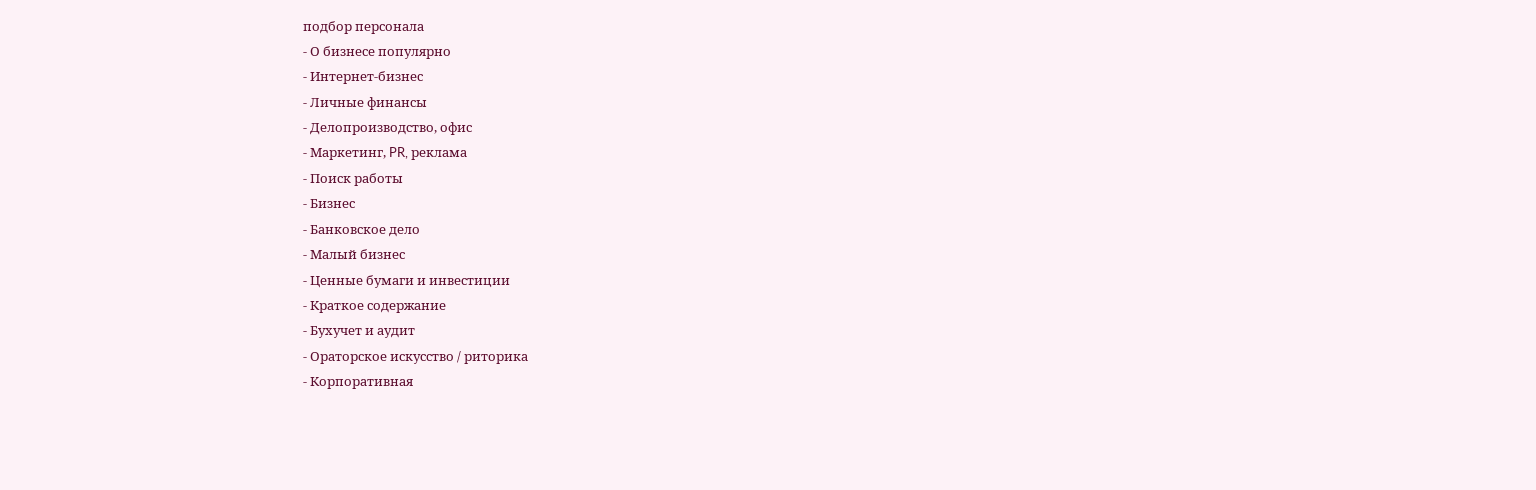подбор персонала
- О бизнесе популярно
- Интернет-бизнес
- Личные финансы
- Делопроизводство, офис
- Маркетинг, PR, реклама
- Поиск работы
- Бизнес
- Банковское дело
- Малый бизнес
- Ценные бумаги и инвестиции
- Краткое содержание
- Бухучет и аудит
- Ораторское искусство / риторика
- Корпоративная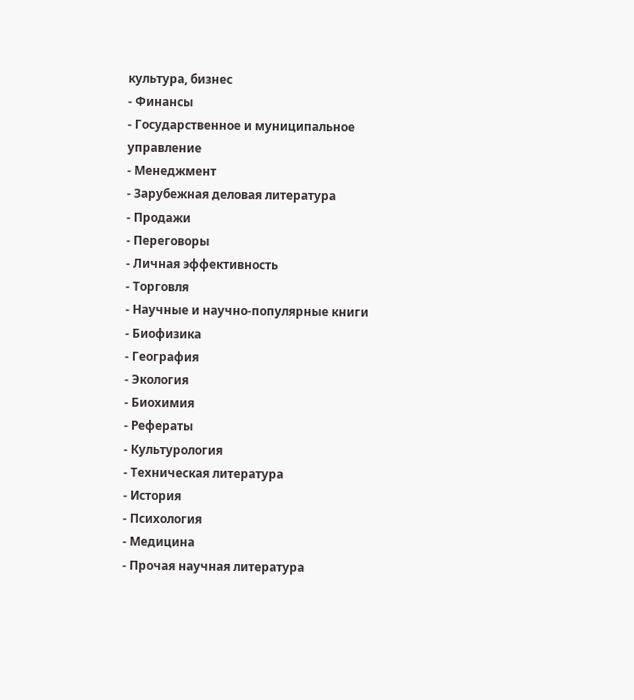культура, бизнес
- Финансы
- Государственное и муниципальное управление
- Менеджмент
- Зарубежная деловая литература
- Продажи
- Переговоры
- Личная эффективность
- Торговля
- Научные и научно-популярные книги
- Биофизика
- География
- Экология
- Биохимия
- Рефераты
- Культурология
- Техническая литература
- История
- Психология
- Медицина
- Прочая научная литература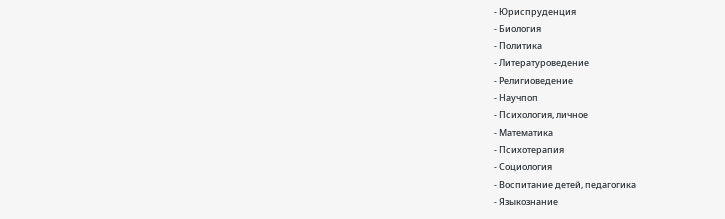- Юриспруденция
- Биология
- Политика
- Литературоведение
- Религиоведение
- Научпоп
- Психология, личное
- Математика
- Психотерапия
- Социология
- Воспитание детей, педагогика
- Языкознание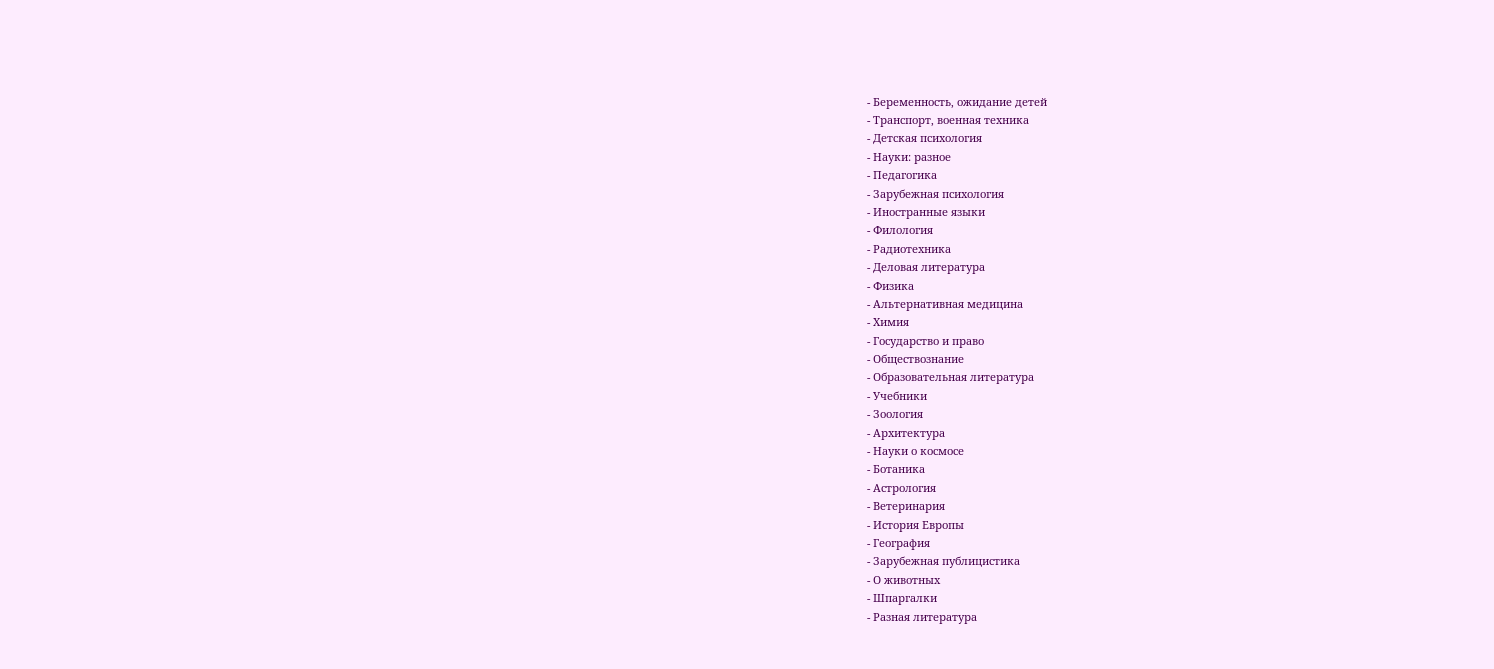- Беременность, ожидание детей
- Транспорт, военная техника
- Детская психология
- Науки: разное
- Педагогика
- Зарубежная психология
- Иностранные языки
- Филология
- Радиотехника
- Деловая литература
- Физика
- Альтернативная медицина
- Химия
- Государство и право
- Обществознание
- Образовательная литература
- Учебники
- Зоология
- Архитектура
- Науки о космосе
- Ботаника
- Астрология
- Ветеринария
- История Европы
- География
- Зарубежная публицистика
- О животных
- Шпаргалки
- Разная литература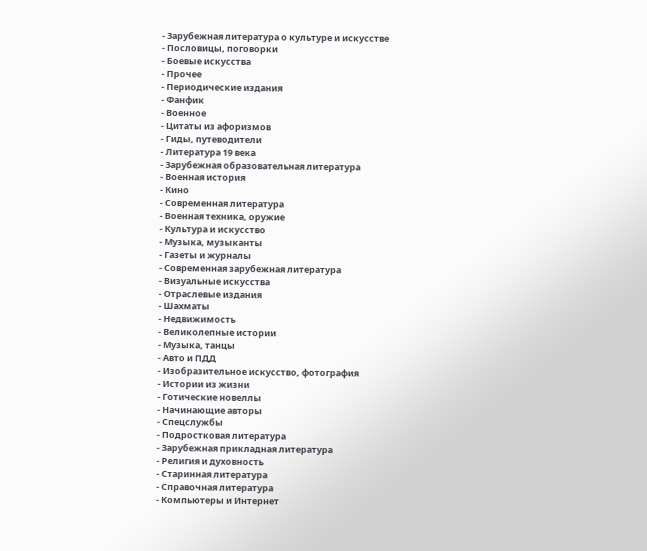- Зарубежная литература о культуре и искусстве
- Пословицы, поговорки
- Боевые искусства
- Прочее
- Периодические издания
- Фанфик
- Военное
- Цитаты из афоризмов
- Гиды, путеводители
- Литература 19 века
- Зарубежная образовательная литература
- Военная история
- Кино
- Современная литература
- Военная техника, оружие
- Культура и искусство
- Музыка, музыканты
- Газеты и журналы
- Современная зарубежная литература
- Визуальные искусства
- Отраслевые издания
- Шахматы
- Недвижимость
- Великолепные истории
- Музыка, танцы
- Авто и ПДД
- Изобразительное искусство, фотография
- Истории из жизни
- Готические новеллы
- Начинающие авторы
- Спецслужбы
- Подростковая литература
- Зарубежная прикладная литература
- Религия и духовность
- Старинная литература
- Справочная литература
- Компьютеры и Интернет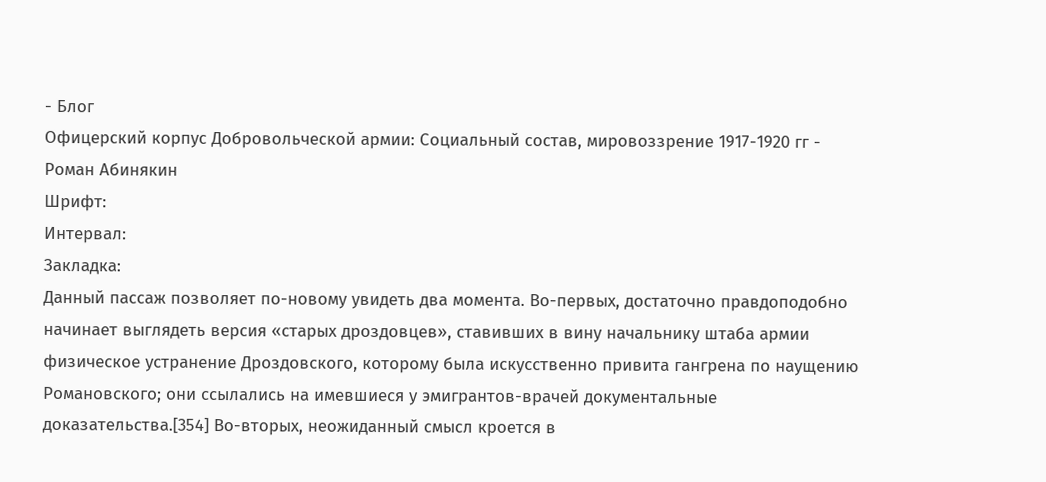- Блог
Офицерский корпус Добровольческой армии: Социальный состав, мировоззрение 1917-1920 гг - Роман Абинякин
Шрифт:
Интервал:
Закладка:
Данный пассаж позволяет по-новому увидеть два момента. Во-первых, достаточно правдоподобно начинает выглядеть версия «старых дроздовцев», ставивших в вину начальнику штаба армии физическое устранение Дроздовского, которому была искусственно привита гангрена по наущению Романовского; они ссылались на имевшиеся у эмигрантов-врачей документальные доказательства.[354] Во-вторых, неожиданный смысл кроется в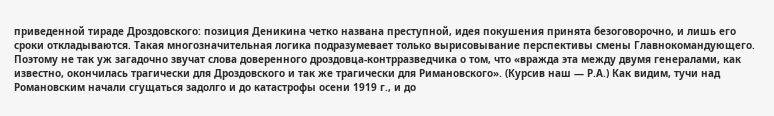приведенной тираде Дроздовского: позиция Деникина четко названа преступной, идея покушения принята безоговорочно, и лишь его сроки откладываются. Такая многозначительная логика подразумевает только вырисовывание перспективы смены Главнокомандующего. Поэтому не так уж загадочно звучат слова доверенного дроздовца-контрразведчика о том, что «вражда эта между двумя генералами, как известно, окончилась трагически для Дроздовского и так же трагически для Римановского». (Курсив наш — Р.А.) Как видим, тучи над Романовским начали сгущаться задолго и до катастрофы осени 1919 г., и до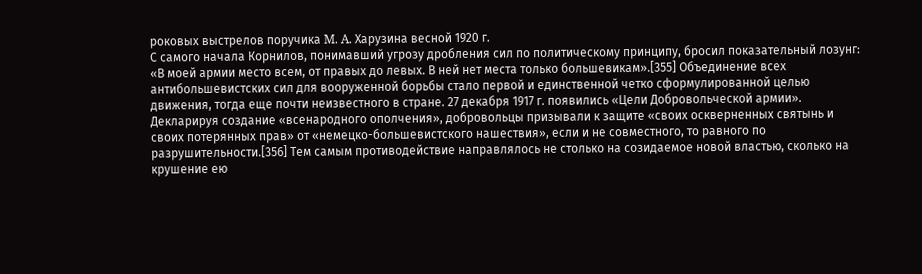роковых выстрелов поручика M. A. Харузина весной 1920 г.
С самого начала Корнилов, понимавший угрозу дробления сил по политическому принципу, бросил показательный лозунг: «В моей армии место всем, от правых до левых. В ней нет места только большевикам».[355] Объединение всех антибольшевистских сил для вооруженной борьбы стало первой и единственной четко сформулированной целью движения, тогда еще почти неизвестного в стране. 27 декабря 1917 г. появились «Цели Добровольческой армии». Декларируя создание «всенародного ополчения», добровольцы призывали к защите «своих оскверненных святынь и своих потерянных прав» от «немецко-большевистского нашествия», если и не совместного, то равного по разрушительности.[356] Тем самым противодействие направлялось не столько на созидаемое новой властью, сколько на крушение ею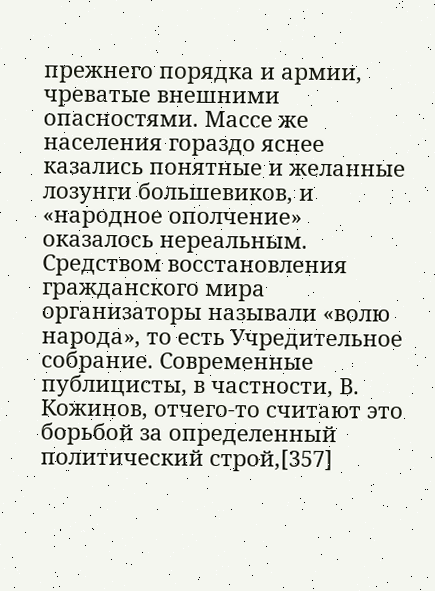прежнего порядка и армии, чреватые внешними опасностями. Массе же населения гораздо яснее казались понятные и желанные лозунги большевиков, и «народное ополчение» оказалось нереальным. Средством восстановления гражданского мира организаторы называли «волю народа», то есть Учредительное собрание. Современные публицисты, в частности, В. Кожинов, отчего-то считают это борьбой за определенный политический строй,[357]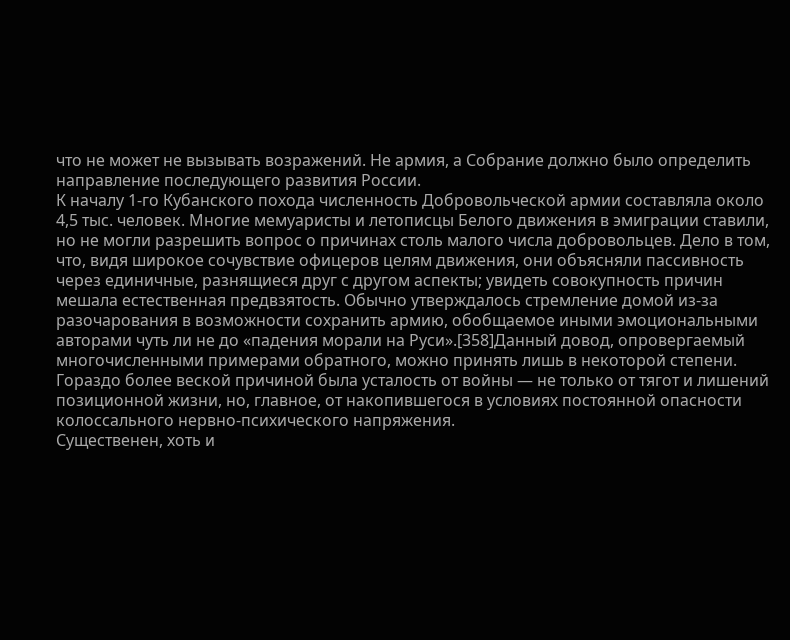что не может не вызывать возражений. Не армия, а Собрание должно было определить направление последующего развития России.
К началу 1-го Кубанского похода численность Добровольческой армии составляла около 4,5 тыс. человек. Многие мемуаристы и летописцы Белого движения в эмиграции ставили, но не могли разрешить вопрос о причинах столь малого числа добровольцев. Дело в том, что, видя широкое сочувствие офицеров целям движения, они объясняли пассивность через единичные, разнящиеся друг с другом аспекты; увидеть совокупность причин мешала естественная предвзятость. Обычно утверждалось стремление домой из-за разочарования в возможности сохранить армию, обобщаемое иными эмоциональными авторами чуть ли не до «падения морали на Руси».[358]Данный довод, опровергаемый многочисленными примерами обратного, можно принять лишь в некоторой степени. Гораздо более веской причиной была усталость от войны — не только от тягот и лишений позиционной жизни, но, главное, от накопившегося в условиях постоянной опасности колоссального нервно-психического напряжения.
Существенен, хоть и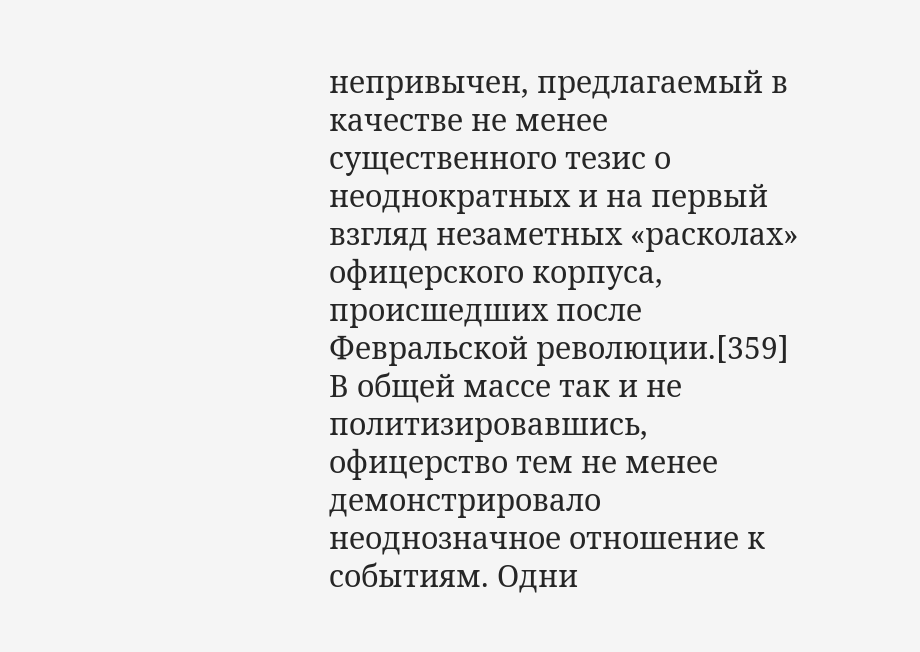непривычен, предлагаемый в качестве не менее существенного тезис о неоднократных и на первый взгляд незаметных «расколах» офицерского корпуса, происшедших после Февральской революции.[359] В общей массе так и не политизировавшись, офицерство тем не менее демонстрировало неоднозначное отношение к событиям. Одни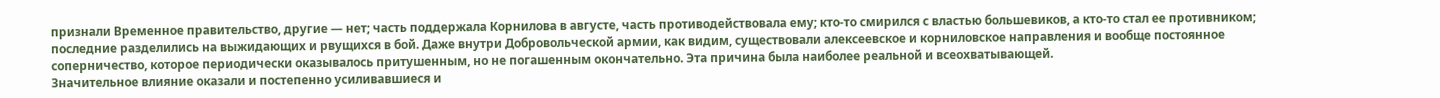признали Временное правительство, другие — нет; часть поддержала Корнилова в августе, часть противодействовала ему; кто-то смирился с властью большевиков, а кто-то стал ее противником; последние разделились на выжидающих и рвущихся в бой. Даже внутри Добровольческой армии, как видим, существовали алексеевское и корниловское направления и вообще постоянное соперничество, которое периодически оказывалось притушенным, но не погашенным окончательно. Эта причина была наиболее реальной и всеохватывающей.
Значительное влияние оказали и постепенно усиливавшиеся и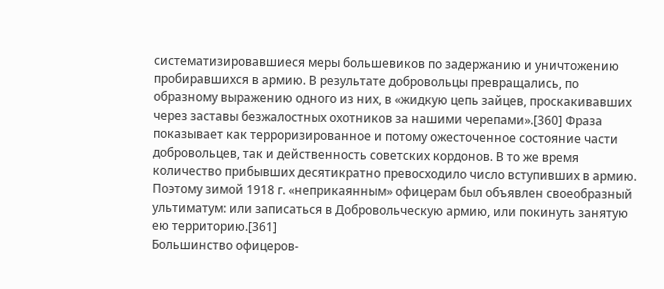систематизировавшиеся меры большевиков по задержанию и уничтожению пробиравшихся в армию. В результате добровольцы превращались, по образному выражению одного из них, в «жидкую цепь зайцев, проскакивавших через заставы безжалостных охотников за нашими черепами».[360] Фраза показывает как терроризированное и потому ожесточенное состояние части добровольцев, так и действенность советских кордонов. В то же время количество прибывших десятикратно превосходило число вступивших в армию. Поэтому зимой 1918 г. «неприкаянным» офицерам был объявлен своеобразный ультиматум: или записаться в Добровольческую армию, или покинуть занятую ею территорию.[361]
Большинство офицеров-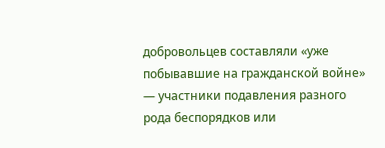добровольцев составляли «уже побывавшие на гражданской войне» — участники подавления разного рода беспорядков или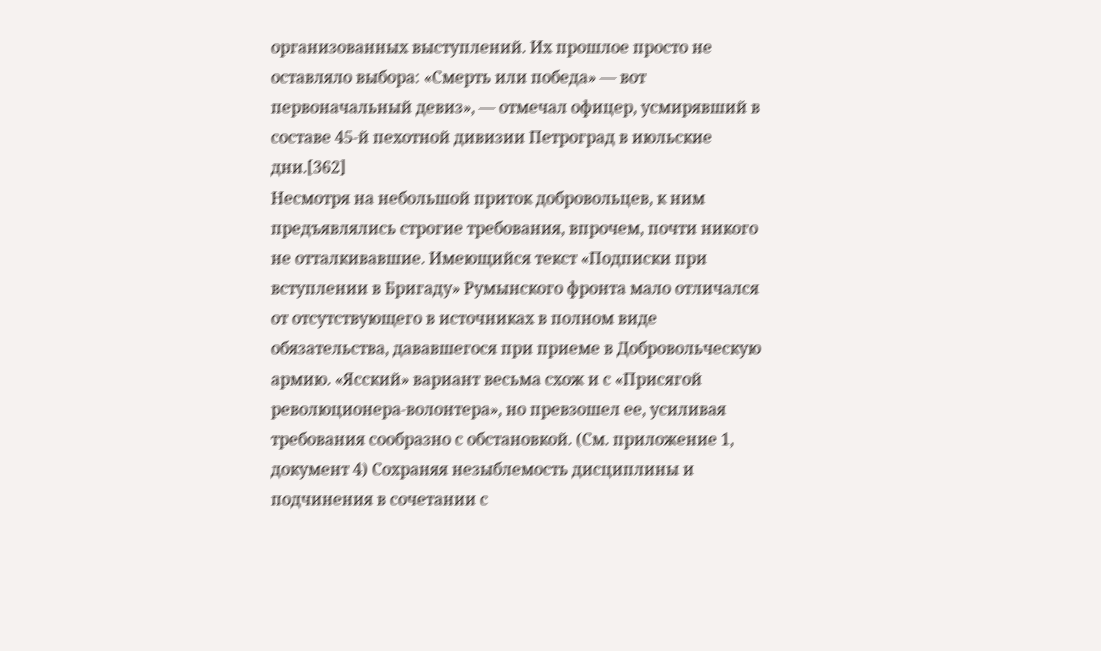организованных выступлений. Их прошлое просто не оставляло выбора: «Смерть или победа» — вот первоначальный девиз», — отмечал офицер, усмирявший в составе 45-й пехотной дивизии Петроград в июльские дни.[362]
Несмотря на небольшой приток добровольцев, к ним предъявлялись строгие требования, впрочем, почти никого не отталкивавшие. Имеющийся текст «Подписки при вступлении в Бригаду» Румынского фронта мало отличался от отсутствующего в источниках в полном виде обязательства, дававшегося при приеме в Добровольческую армию. «Ясский» вариант весьма схож и с «Присягой революционера-волонтера», но превзошел ее, усиливая требования сообразно с обстановкой. (См. приложение 1, документ 4) Сохраняя незыблемость дисциплины и подчинения в сочетании с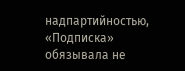надпартийностью, «Подписка» обязывала не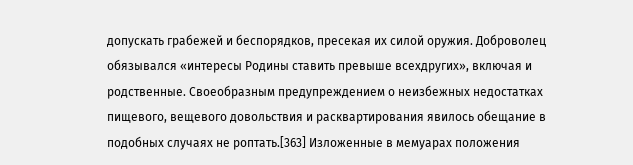допускать грабежей и беспорядков, пресекая их силой оружия. Доброволец обязывался «интересы Родины ставить превыше всехдругих», включая и родственные. Своеобразным предупреждением о неизбежных недостатках пищевого, вещевого довольствия и расквартирования явилось обещание в подобных случаях не роптать.[363] Изложенные в мемуарах положения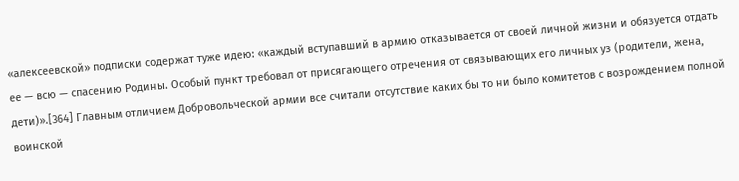«алексеевской» подписки содержат туже идею: «каждый вступавший в армию отказывается от своей личной жизни и обязуется отдать ее — всю — спасению Родины. Особый пункт требовал от присягающего отречения от связывающих его личных уз (родители, жена, дети)».[364] Главным отличием Добровольческой армии все считали отсутствие каких бы то ни было комитетов с возрождением полной воинской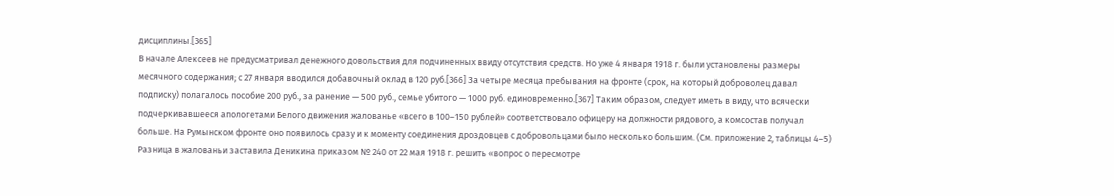дисциплины.[365]
В начале Алексеев не предусматривал денежного довольствия для подчиненных ввиду отсутствия средств. Но уже 4 января 1918 г. были установлены размеры месячного содержания; с 27 января вводился добавочный оклад в 120 руб.[366] За четыре месяца пребывания на фронте (срок, на который доброволец давал подписку) полагалось пособие 200 руб., за ранение — 500 руб., семье убитого — 1000 руб. единовременно.[367] Таким образом, следует иметь в виду, что всячески подчеркивавшееся апологетами Белого движения жалованье «всего в 100–150 рублей» соответствовало офицеру на должности рядового, а комсостав получал больше. На Румынском фронте оно появилось сразу и к моменту соединения дроздовцев с добровольцами было несколько большим. (См. приложение 2, таблицы 4–5) Разница в жалованьи заставила Деникина приказом № 240 от 22 мая 1918 г. решить «вопрос о пересмотре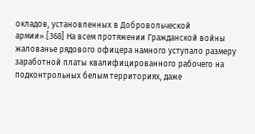окладов, установленных в Добровольческой армии».[368] На всем протяжении Гражданской войны жалованье рядового офицера намного уступало размеру заработной платы квалифицированного рабочего на подконтрольных белым территориях, даже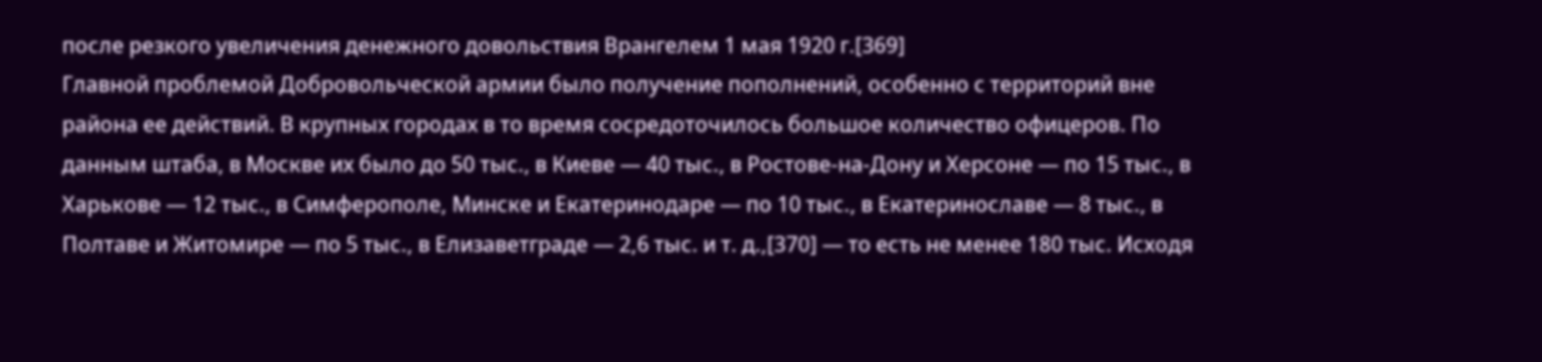после резкого увеличения денежного довольствия Врангелем 1 мая 1920 г.[369]
Главной проблемой Добровольческой армии было получение пополнений, особенно с территорий вне района ее действий. В крупных городах в то время сосредоточилось большое количество офицеров. По данным штаба, в Москве их было до 50 тыс., в Киеве — 40 тыс., в Ростове-на-Дону и Херсоне — по 15 тыс., в Харькове — 12 тыс., в Симферополе, Минске и Екатеринодаре — по 10 тыс., в Екатеринославе — 8 тыс., в Полтаве и Житомире — по 5 тыс., в Елизаветграде — 2,6 тыс. и т. д.,[370] — то есть не менее 180 тыс. Исходя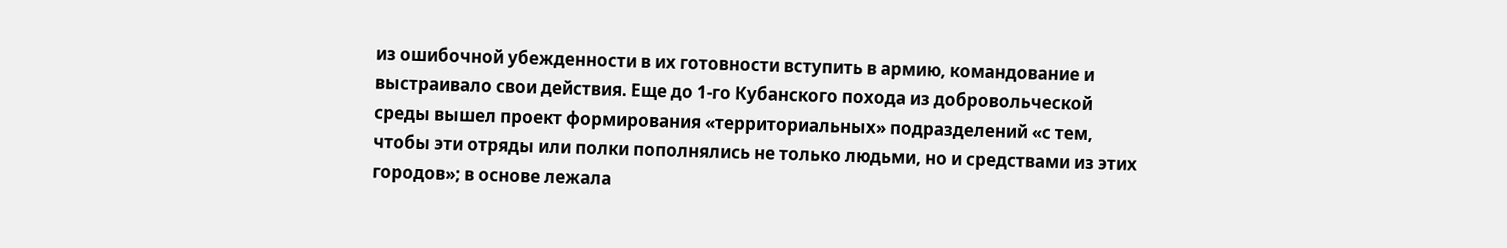из ошибочной убежденности в их готовности вступить в армию, командование и выстраивало свои действия. Еще до 1-го Кубанского похода из добровольческой среды вышел проект формирования «территориальных» подразделений «с тем, чтобы эти отряды или полки пополнялись не только людьми, но и средствами из этих городов»; в основе лежала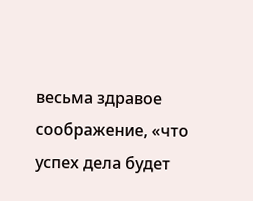весьма здравое соображение, «что успех дела будет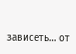зависеть… от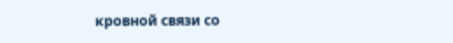кровной связи со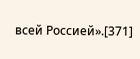всей Россией».[371]